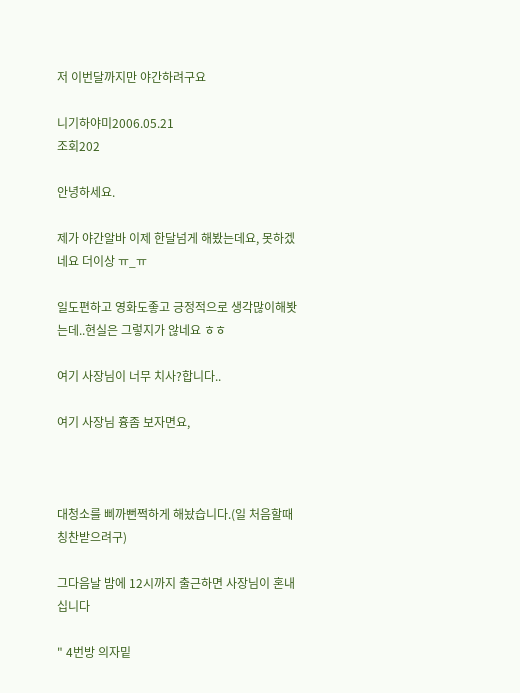저 이번달까지만 야간하려구요

니기하야미2006.05.21
조회202

안녕하세요.

제가 야간알바 이제 한달넘게 해봤는데요, 못하겠네요 더이상 ㅠ_ㅠ

일도편하고 영화도좋고 긍정적으로 생각많이해봣는데..현실은 그렇지가 않네요 ㅎㅎ

여기 사장님이 너무 치사?합니다..

여기 사장님 흉좀 보자면요,



대청소를 삐까뻔쩍하게 해놨습니다.(일 처음할때 칭찬받으려구)

그다음날 밤에 12시까지 출근하면 사장님이 혼내십니다

" 4번방 의자밑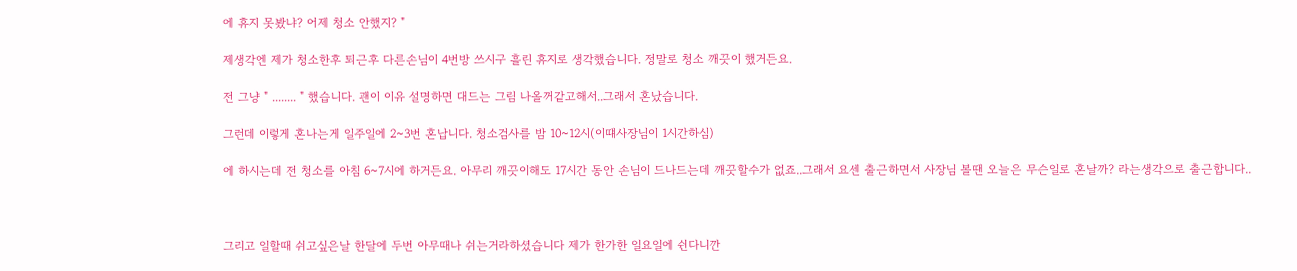에 휴지 못봤냐? 어제 청소 안했지? "

제생각엔 제가 청소한후 퇴근후 다른손님이 4번방 쓰시구 흘린 휴지로 생각했습니다. 정말로 청소 깨끗이 했거든요.

전 그냥 " ........ " 했습니다. 괜이 이유 설명하면 대드는 그림 나올꺼같고해서..그래서 혼났습니다.

그런데 이렇게 혼나는게 일주일에 2~3번 혼납니다. 청소검사를 밤 10~12시(이떄사장님이 1시간하심)

에 하시는데 전 청소를 아침 6~7시에 하거든요. 아무리 깨끗이해도 17시간 동안 손님이 드나드는데 깨끗할수가 없죠..그래서 요센 출근하면서 사장님 볼땐 오늘은 무슨일로 혼날까? 라는생각으로 출근합니다..



그리고 일할때 쉬고싶은날 한달에 두번 아무때나 쉬는거라하셨습니다 제가 한가한 일요일에 쉰다니깐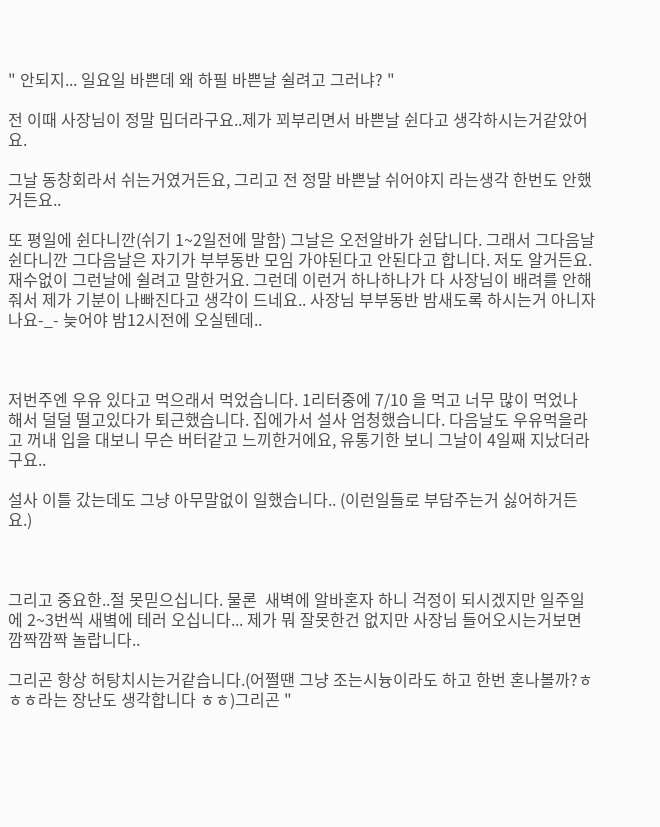" 안되지... 일요일 바쁜데 왜 하필 바쁜날 쉴려고 그러냐? "

전 이때 사장님이 정말 밉더라구요..제가 꾀부리면서 바쁜날 쉰다고 생각하시는거같았어요.

그날 동창회라서 쉬는거였거든요, 그리고 전 정말 바쁜날 쉬어야지 라는생각 한번도 안했거든요..

또 평일에 쉰다니깐(쉬기 1~2일전에 말함) 그날은 오전알바가 쉰답니다. 그래서 그다음날 쉰다니깐 그다음날은 자기가 부부동반 모임 가야된다고 안된다고 합니다. 저도 알거든요. 재수없이 그런날에 쉴려고 말한거요. 그런데 이런거 하나하나가 다 사장님이 배려를 안해줘서 제가 기분이 나빠진다고 생각이 드네요.. 사장님 부부동반 밤새도록 하시는거 아니자나요-_- 늦어야 밤12시전에 오실텐데..



저번주엔 우유 있다고 먹으래서 먹었습니다. 1리터중에 7/10 을 먹고 너무 많이 먹었나 해서 덜덜 떨고있다가 퇴근했습니다. 집에가서 설사 엄청했습니다. 다음날도 우유먹을라고 꺼내 입을 대보니 무슨 버터같고 느끼한거에요, 유통기한 보니 그날이 4일째 지났더라구요..

설사 이틀 갔는데도 그냥 아무말없이 일했습니다.. (이런일들로 부담주는거 싫어하거든요.)



그리고 중요한..절 못믿으십니다. 물론  새벽에 알바혼자 하니 걱정이 되시겠지만 일주일에 2~3번씩 새볔에 테러 오십니다... 제가 뭐 잘못한건 없지만 사장님 들어오시는거보면 깜짝깜짝 놀랍니다..

그리곤 항상 허탕치시는거같습니다.(어쩔땐 그냥 조는시늉이라도 하고 한번 혼나볼까?ㅎㅎㅎ라는 장난도 생각합니다 ㅎㅎ)그리곤 "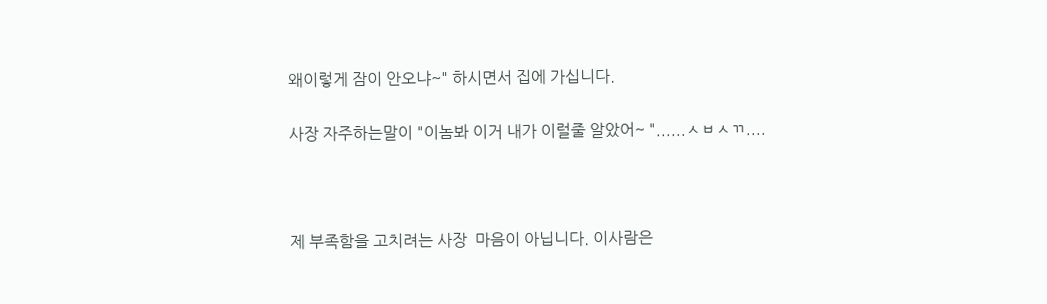왜이렇게 잠이 안오냐~" 하시면서 집에 가십니다.

사장 자주하는말이 "이놈봐 이거 내가 이럴줄 알았어~ "......ㅅㅂㅅㄲ....



제 부족함을 고치려는 사장  마음이 아닙니다. 이사람은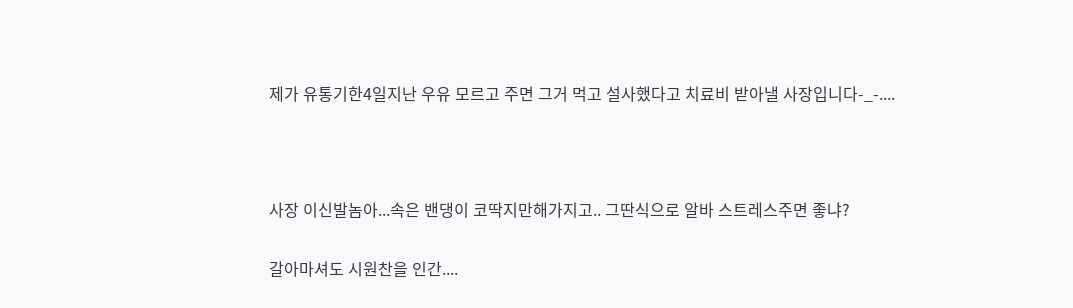제가 유통기한4일지난 우유 모르고 주면 그거 먹고 설사했다고 치료비 받아낼 사장입니다-_-....



사장 이신발놈아...속은 밴댕이 코딱지만해가지고.. 그딴식으로 알바 스트레스주면 좋냐?

갈아마셔도 시원찬을 인간....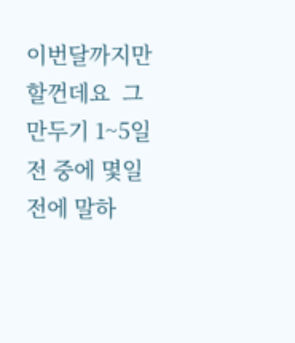이번달까지만할껀데요  그만두기 1~5일전 중에 몇일전에 말하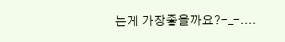는게 가장좋을까요?-_-....